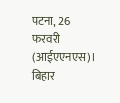पटना, 26 फरवरी (आईएएनएस)। बिहार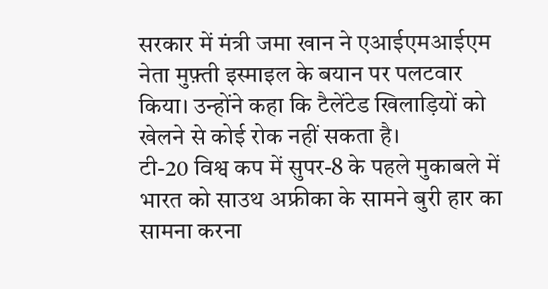सरकार में मंत्री जमा खान ने एआईएमआईएम नेता मुफ़्ती इस्माइल के बयान पर पलटवार किया। उन्होंने कहा कि टैलेंटेड खिलाड़ियों को खेलने से कोई रोक नहीं सकता है।
टी-20 विश्व कप में सुपर-8 के पहले मुकाबले में भारत को साउथ अफ्रीका के सामने बुरी हार का सामना करना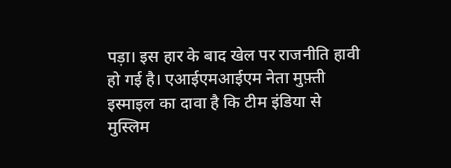पड़ा। इस हार के बाद खेल पर राजनीति हावी हो गई है। एआईएमआईएम नेता मुफ़्ती इस्माइल का दावा है कि टीम इंडिया से मुस्लिम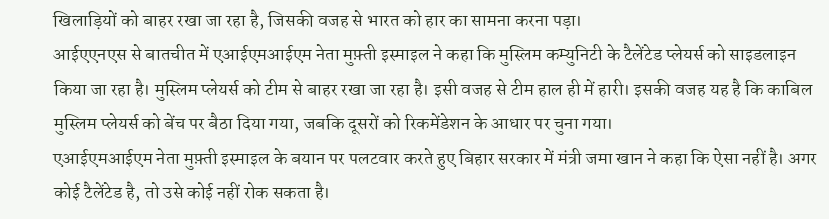खिलाड़ियों को बाहर रखा जा रहा है, जिसकी वजह से भारत को हार का सामना करना पड़ा।
आईएएनएस से बातचीत में एआईएमआईएम नेता मुफ़्ती इस्माइल ने कहा कि मुस्लिम कम्युनिटी के टैलेंटेड प्लेयर्स को साइडलाइन किया जा रहा है। मुस्लिम प्लेयर्स को टीम से बाहर रखा जा रहा है। इसी वजह से टीम हाल ही में हारी। इसकी वजह यह है कि काबिल मुस्लिम प्लेयर्स को बेंच पर बैठा दिया गया, जबकि दूसरों को रिकमेंडेशन के आधार पर चुना गया।
एआईएमआईएम नेता मुफ़्ती इस्माइल के बयान पर पलटवार करते हुए बिहार सरकार में मंत्री जमा खान ने कहा कि ऐसा नहीं है। अगर कोई टैलेंटेड है, तो उसे कोई नहीं रोक सकता है।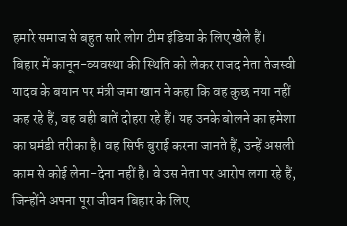हमारे समाज से बहुत सारे लोग टीम इंडिया के लिए खेले हैं।
बिहार में कानून-व्यवस्था की स्थिति को लेकर राजद नेता तेजस्वी यादव के बयान पर मंत्री जमा खान ने कहा कि वह कुछ नया नहीं कह रहे हैं, वह वही बातें दोहरा रहे हैं। यह उनके बोलने का हमेशा का घमंडी तरीका है। वह सिर्फ बुराई करना जानते हैं, उन्हें असली काम से कोई लेना-देना नहीं है। वे उस नेता पर आरोप लगा रहे हैं, जिन्होंने अपना पूरा जीवन बिहार के लिए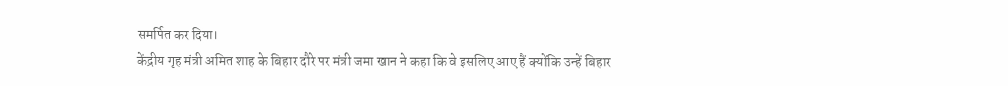समर्पित कर दिया।
केंद्रीय गृह मंत्री अमित शाह के बिहार दौरे पर मंत्री जमा खान ने कहा कि वे इसलिए आए हैं क्योंकि उन्हें बिहार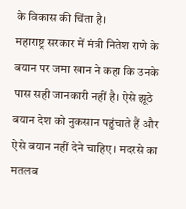के विकास की चिंता है।
महाराष्ट्र सरकार में मंत्री नितेश राणे के बयान पर जमा खान ने कहा कि उनके पास सही जानकारी नहीं है। ऐसे झूठे बयान देश को नुकसान पहुंचाते हैं और ऐसे बयान नहीं देने चाहिए। मदरसे का मतलब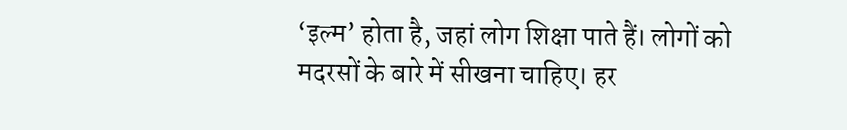‘इल्म’ होता है, जहां लोग शिक्षा पाते हैं। लोगों को मदरसों के बारे में सीखना चाहिए। हर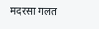मदरसा गलत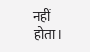नहीं होता।